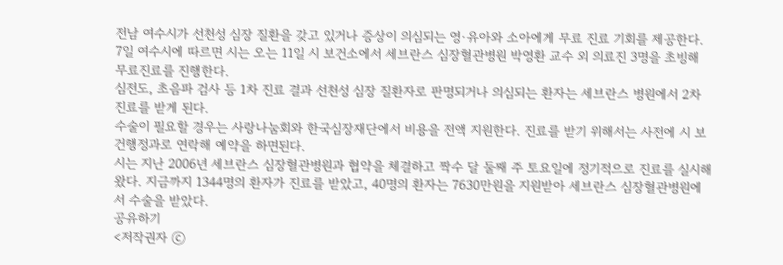전남 여수시가 선천성 심장 질환을 갖고 있거나 증상이 의심되는 영·유아와 소아에게 무료 진료 기회를 제공한다.
7일 여수시에 따르면 시는 오는 11일 시 보건소에서 세브란스 심장혈관병원 박영환 교수 외 의료진 3명을 초빙해 무료진료를 진행한다.
심전도, 초음파 검사 등 1차 진료 결과 선천성 심장 질환자로 판명되거나 의심되는 환자는 세브란스 병원에서 2차 진료를 받게 된다.
수술이 필요할 경우는 사랑나눔회와 한국심장재단에서 비용을 전액 지원한다. 진료를 받기 위해서는 사전에 시 보건행정과로 연락해 예약을 하면된다.
시는 지난 2006년 세브란스 심장혈관병원과 협약을 체결하고 짝수 달 둘째 주 토요일에 정기적으로 진료를 실시해왔다. 지금까지 1344명의 환자가 진료를 받았고, 40명의 환자는 7630만원을 지원받아 세브란스 심장혈관병원에서 수술을 받았다.
공유하기
<저작권자 ⓒ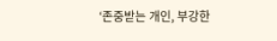‘존중받는 개인, 부강한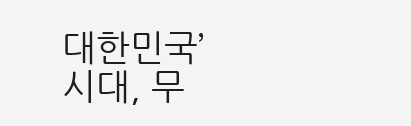대한민국’ 시대, 무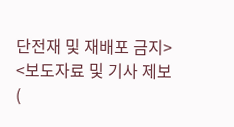단전재 및 재배포 금지>
<보도자료 및 기사 제보 (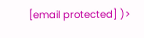[email protected] )>